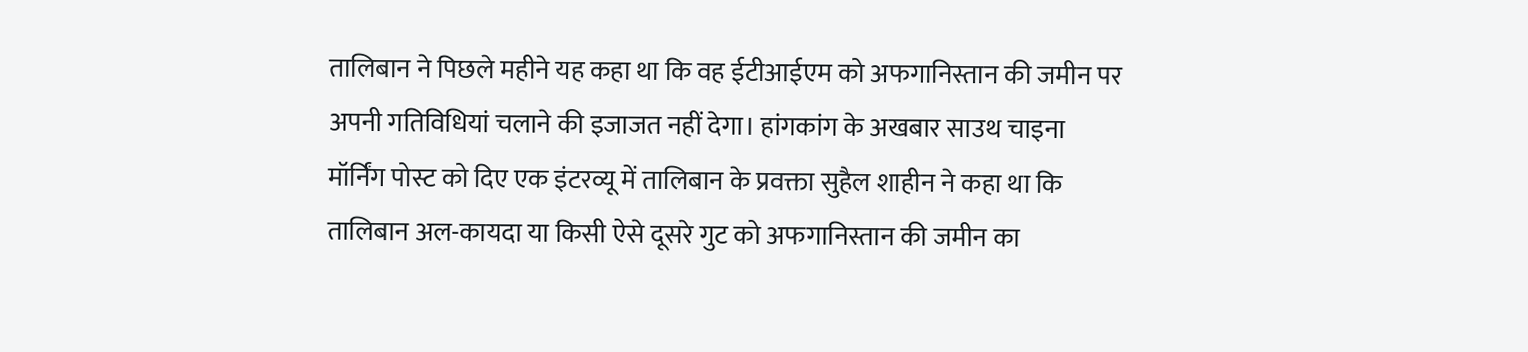तालिबान ने पिछले महीने यह कहा था कि वह ईटीआईएम को अफगानिस्तान की जमीन पर अपनी गतिविधियां चलाने की इजाजत नहीं देगा। हांगकांग के अखबार साउथ चाइना मॉर्निंग पोस्ट को दिए एक इंटरव्यू में तालिबान के प्रवक्ता सुहैल शाहीन ने कहा था कि तालिबान अल-कायदा या किसी ऐसे दूसरे गुट को अफगानिस्तान की जमीन का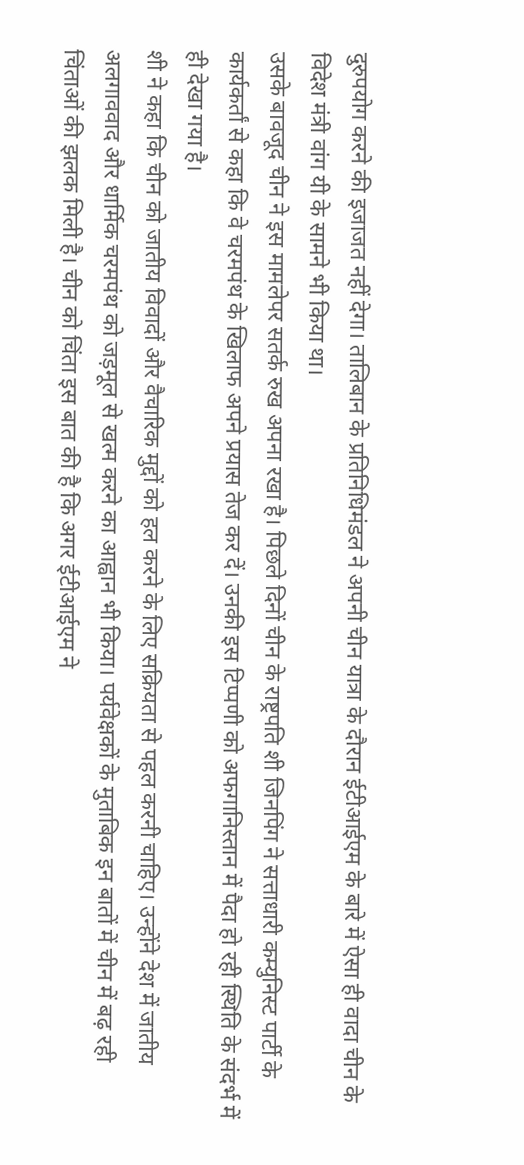दुरुपयोग करने की इजाजत नहीं देगा। तालिबान के प्रतिनिधिमंडल ने अपनी चीन यात्रा के दौरान ईटीआईएम के बारे में ऐसा ही वादा चीन के विदेश मंत्री वांग यी के सामने भी किया था।
उसके बावजूद चीन ने इस मामलेपर सतर्क रुख अपना रखा है। पिछले दिनों चीन के राष्ट्रपति शी जिनपिंग ने सत्ताधारी कम्युनिस्ट पार्टी के कार्यकर्तां से कहा कि वे चरमपंथ के खिलाफ अपने प्रयास तेज कर दें। उनकी इस टिप्पणी को अफगानिस्तान में पैदा हो रही स्थिति के संदर्भ में ही देखा गया है।
शी ने कहा कि चीन को जातीय विवादों और वैचारिक मुद्दों को हल करने के लिए सक्रियता से पहल करनी चाहिए। उन्होंने देश में जातीय अलगाववाद और धार्मिक चरमपंथ को जड़मूल से खत्म करने का आह्वान भी किया। पर्यवेक्षकों के मुताबिक इन बातों में चीन में बढ़ रही चिंताओं की झलक मिली है। चीन को चिंता इस बात की है कि अगर ईटीआईएम ने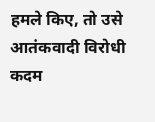हमले किए, तो उसे आतंकवादी विरोधी कदम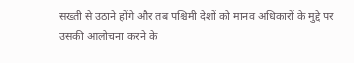सख्ती से उठाने होंगे और तब पश्चिमी देशों को मानव अधिकारों के मुद्दे पर उसकी आलोचना करने के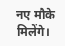नए मौके मिलेंगे।